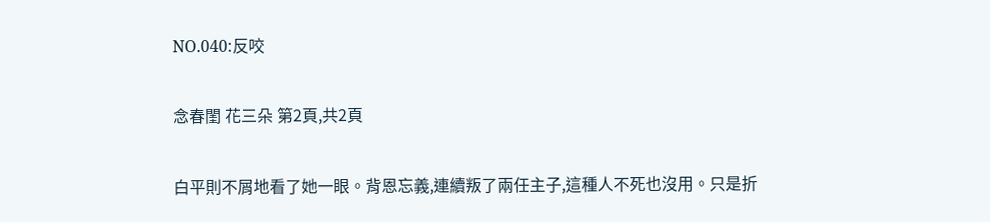NO.040:反咬

念春閨 花三朵 第2頁,共2頁

白平則不屑地看了她一眼。背恩忘義,連續叛了兩任主子,這種人不死也沒用。只是折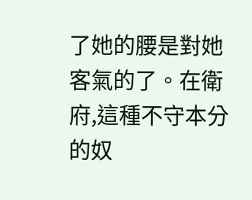了她的腰是對她客氣的了。在衛府,這種不守本分的奴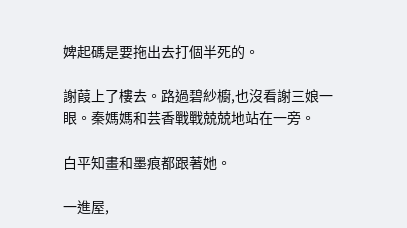婢起碼是要拖出去打個半死的。

謝葭上了樓去。路過碧紗櫥,也沒看謝三娘一眼。秦媽媽和芸香戰戰兢兢地站在一旁。

白平知畫和墨痕都跟著她。

一進屋,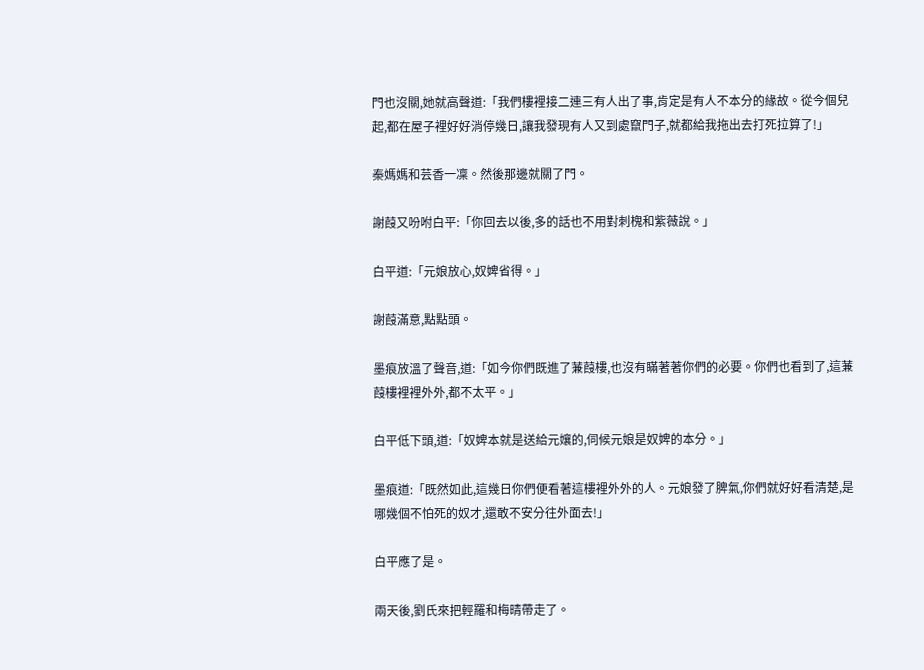門也沒關,她就高聲道:「我們樓裡接二連三有人出了事,肯定是有人不本分的緣故。從今個兒起,都在屋子裡好好消停幾日,讓我發現有人又到處竄門子,就都給我拖出去打死拉算了!」

秦媽媽和芸香一凜。然後那邊就關了門。

謝葭又吩咐白平:「你回去以後,多的話也不用對刺槐和紫薇說。」

白平道:「元娘放心,奴婢省得。」

謝葭滿意,點點頭。

墨痕放溫了聲音,道:「如今你們既進了蒹葭樓,也沒有瞞著著你們的必要。你們也看到了,這蒹葭樓裡裡外外,都不太平。」

白平低下頭,道:「奴婢本就是送給元孃的,伺候元娘是奴婢的本分。」

墨痕道:「既然如此,這幾日你們便看著這樓裡外外的人。元娘發了脾氣,你們就好好看清楚,是哪幾個不怕死的奴才,還敢不安分往外面去!」

白平應了是。

兩天後,劉氏來把輕羅和梅晴帶走了。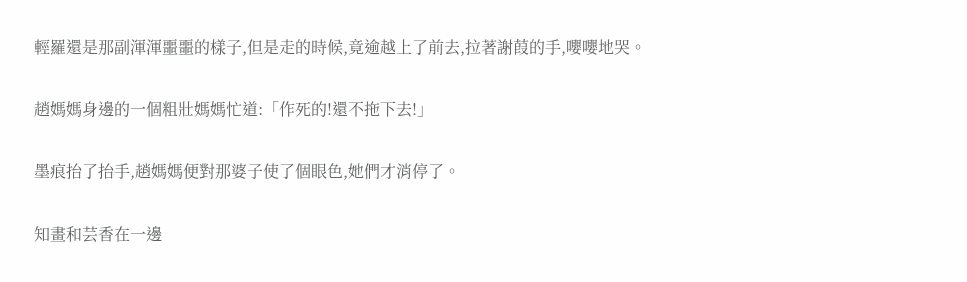輕羅還是那副渾渾噩噩的樣子,但是走的時候,竟逾越上了前去,拉著謝葭的手,嚶嚶地哭。

趙媽媽身邊的一個粗壯媽媽忙道:「作死的!還不拖下去!」

墨痕抬了抬手,趙媽媽便對那婆子使了個眼色,她們才消停了。

知畫和芸香在一邊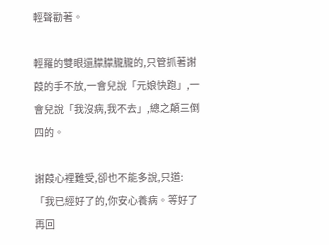輕聲勸著。

輕羅的雙眼還朦朦朧朧的,只管抓著謝葭的手不放,一會兒說「元娘快跑」,一會兒說「我沒病,我不去」,總之顛三倒四的。

謝葭心裡難受,卻也不能多說,只道:「我已經好了的,你安心養病。等好了再回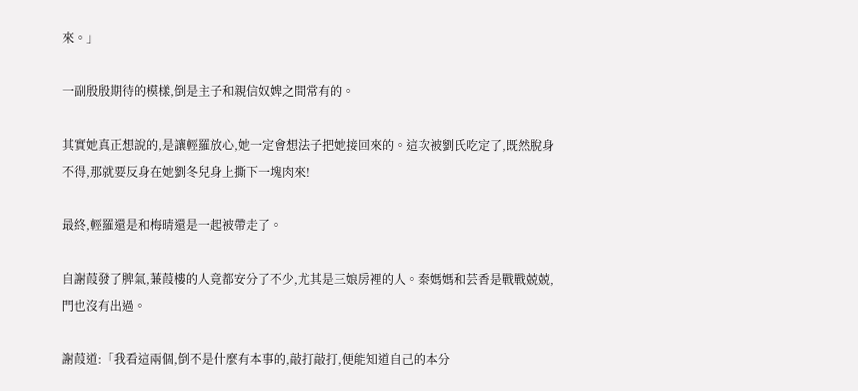來。」

一副殷殷期待的模樣,倒是主子和親信奴婢之間常有的。

其實她真正想說的,是讓輕羅放心,她一定會想法子把她接回來的。這次被劉氏吃定了,既然脫身不得,那就要反身在她劉冬兒身上撕下一塊肉來!

最終,輕羅還是和梅晴還是一起被帶走了。

自謝葭發了脾氣,蒹葭樓的人竟都安分了不少,尤其是三娘房裡的人。秦媽媽和芸香是戰戰兢兢,門也沒有出過。

謝葭道:「我看這兩個,倒不是什麼有本事的,敲打敲打,便能知道自己的本分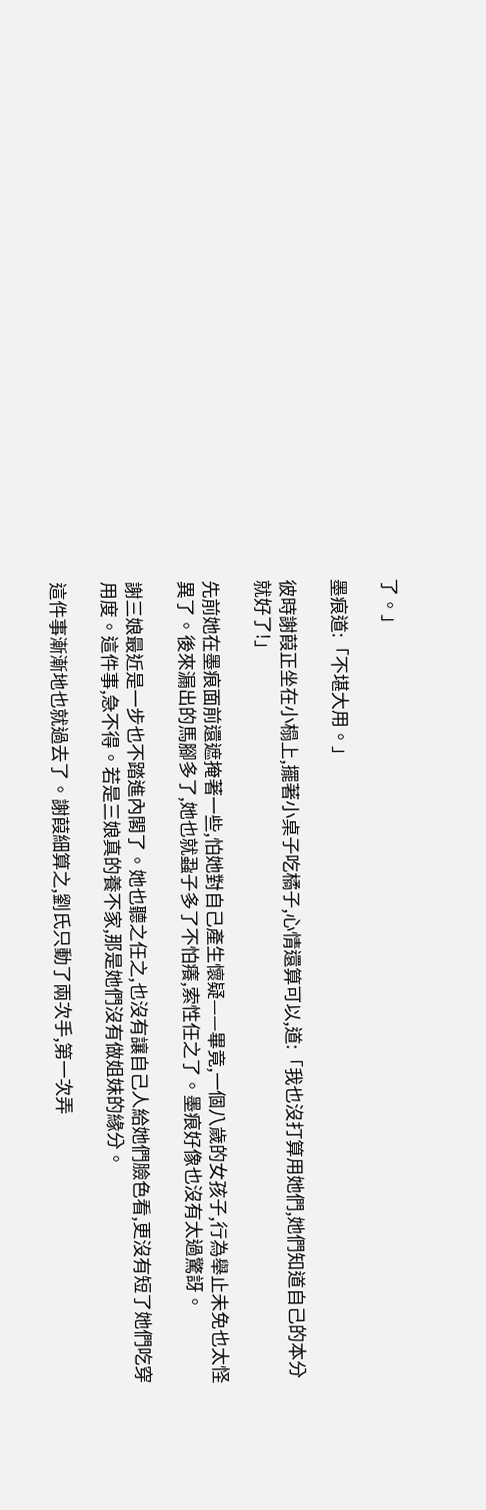了。」

墨痕道:「不堪大用。」

彼時謝葭正坐在小榻上,擺著小桌子吃橘子,心情還算可以,道:「我也沒打算用她們,她們知道自己的本分就好了!」

先前她在墨痕面前還遮掩著一些,怕她對自己產生懷疑——畢竟,一個八歲的女孩子,行為舉止未免也太怪異了。後來漏出的馬腳多了,她也就蝨子多了不怕癢,索性任之了。墨痕好像也沒有太過驚訝。

謝三娘最近是一步也不踏進內閣了。她也聽之任之,也沒有讓自己人給她們臉色看,更沒有短了她們吃穿用度。這件事,急不得。若是三娘真的養不家,那是她們沒有做姐妹的緣分。

這件事漸漸地也就過去了。謝葭細算之,劉氏只動了兩次手,第一次弄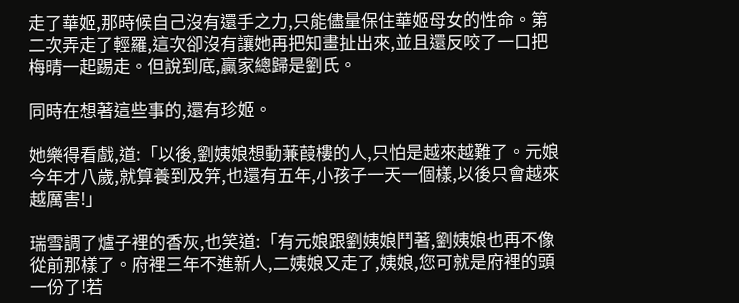走了華姬,那時候自己沒有還手之力,只能儘量保住華姬母女的性命。第二次弄走了輕羅,這次卻沒有讓她再把知畫扯出來,並且還反咬了一口把梅晴一起踢走。但說到底,贏家總歸是劉氏。

同時在想著這些事的,還有珍姬。

她樂得看戲,道:「以後,劉姨娘想動蒹葭樓的人,只怕是越來越難了。元娘今年才八歲,就算養到及笄,也還有五年,小孩子一天一個樣,以後只會越來越厲害!」

瑞雪調了爐子裡的香灰,也笑道:「有元娘跟劉姨娘鬥著,劉姨娘也再不像從前那樣了。府裡三年不進新人,二姨娘又走了,姨娘,您可就是府裡的頭一份了!若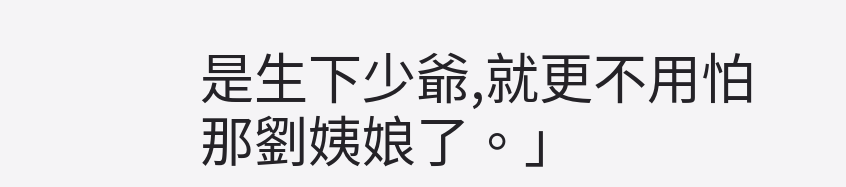是生下少爺,就更不用怕那劉姨娘了。」